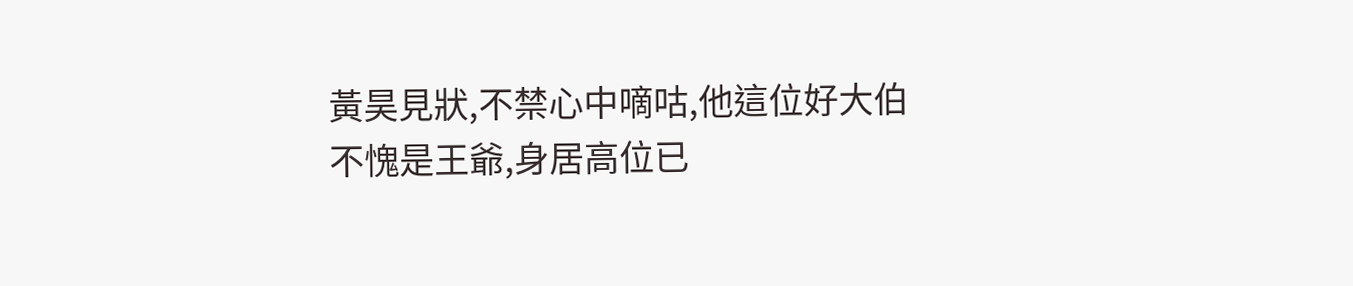黃昊見狀,不禁心中嘀咕,他這位好大伯不愧是王爺,身居高位已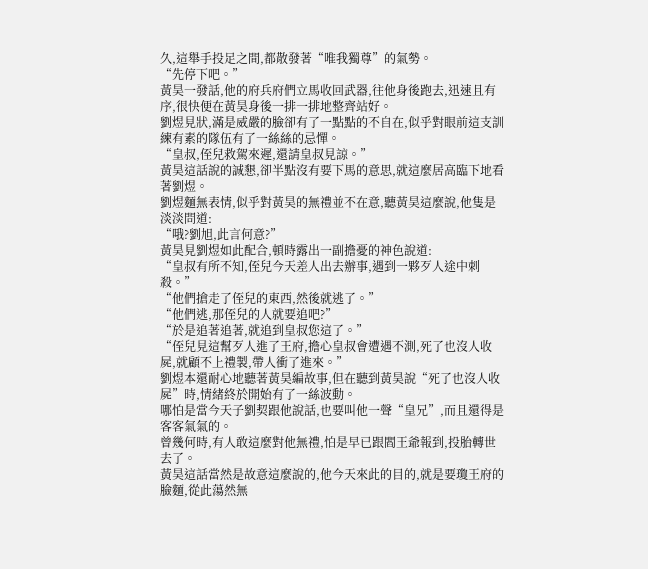久,這舉手投足之間,都散發著“唯我獨尊”的氣勢。
“先停下吧。”
黃昊一發話,他的府兵府們立馬收回武器,往他身後跑去,迅速且有序,很快便在黃昊身後一排一排地整齊站好。
劉煜見狀,滿是威嚴的臉卻有了一點點的不自在,似乎對眼前這支訓練有素的隊伍有了一絲絲的忌憚。
“皇叔,侄兒救駕來遲,還請皇叔見諒。”
黃昊這話說的誠懇,卻半點沒有要下馬的意思,就這麼居高臨下地看著劉煜。
劉煜麵無表情,似乎對黃昊的無禮並不在意,聽黃昊這麼說,他隻是淡淡問道:
“哦?劉旭,此言何意?”
黃昊見劉煜如此配合,頓時露出一副擔憂的神色說道:
“皇叔有所不知,侄兒今天差人出去辦事,遇到一夥歹人途中刺殺。”
“他們搶走了侄兒的東西,然後就逃了。”
“他們逃,那侄兒的人就要追吧?”
“於是追著追著,就追到皇叔您這了。”
“侄兒見這幫歹人進了王府,擔心皇叔會遭遇不測,死了也沒人收屍,就顧不上禮製,帶人衝了進來。”
劉煜本還耐心地聽著黃昊編故事,但在聽到黃昊說“死了也沒人收屍”時,情緒終於開始有了一絲波動。
哪怕是當今天子劉契跟他說話,也要叫他一聲“皇兄”,而且還得是客客氣氣的。
曾幾何時,有人敢這麼對他無禮,怕是早已跟閻王爺報到,投胎轉世去了。
黃昊這話當然是故意這麼說的,他今天來此的目的,就是要瓊王府的臉麵,從此蕩然無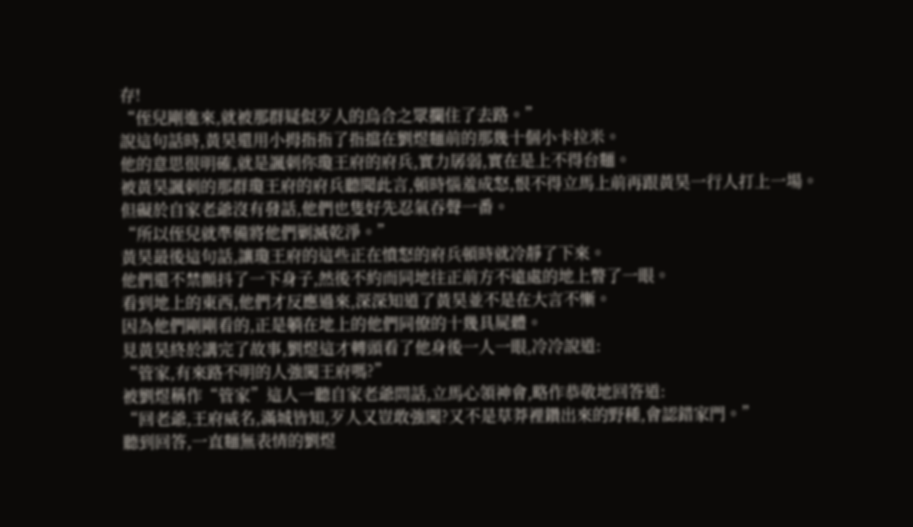存!
“侄兒剛進來,就被那群疑似歹人的烏合之眾攔住了去路。”
說這句話時,黃昊還用小拇指指了指擋在劉煜麵前的那幾十個小卡拉米。
他的意思很明確,就是諷刺你瓊王府的府兵,實力孱弱,實在是上不得台麵。
被黃昊諷刺的那群瓊王府的府兵聽聞此言,頓時惱羞成怒,恨不得立馬上前再跟黃昊一行人打上一場。
但礙於自家老爺沒有發話,他們也隻好先忍氣吞聲一番。
“所以侄兒就準備將他們剿滅乾淨。”
黃昊最後這句話,讓瓊王府的這些正在憤怒的府兵頓時就冷靜了下來。
他們還不禁顫抖了一下身子,然後不約而同地往正前方不遠處的地上瞥了一眼。
看到地上的東西,他們才反應過來,深深知道了黃昊並不是在大言不慚。
因為他們剛剛看的,正是躺在地上的他們同僚的十幾具屍體。
見黃昊終於講完了故事,劉煜這才轉頭看了他身後一人一眼,冷冷說道:
“管家,有來路不明的人強闖王府嗎?”
被劉煜稱作“管家”這人一聽自家老爺問話,立馬心領神會,略作恭敬地回答道:
“回老爺,王府威名,滿城皆知,歹人又豈敢強闖?又不是草莽裡鑽出來的野種,會認錯家門。”
聽到回答,一直麵無表情的劉煜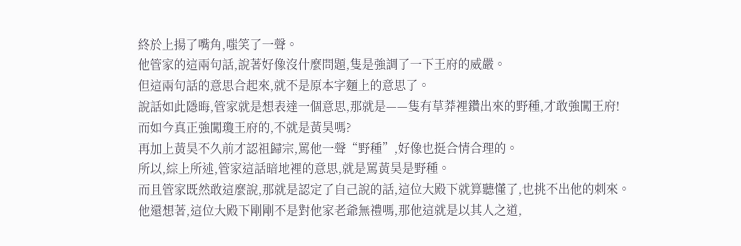終於上揚了嘴角,嗤笑了一聲。
他管家的這兩句話,說著好像沒什麼問題,隻是強調了一下王府的威嚴。
但這兩句話的意思合起來,就不是原本字麵上的意思了。
說話如此隱晦,管家就是想表達一個意思,那就是——隻有草莽裡鑽出來的野種,才敢強闖王府!
而如今真正強闖瓊王府的,不就是黃昊嗎?
再加上黃昊不久前才認祖歸宗,罵他一聲“野種”,好像也挺合情合理的。
所以,綜上所述,管家這話暗地裡的意思,就是罵黃昊是野種。
而且管家既然敢這麼說,那就是認定了自己說的話,這位大殿下就算聽懂了,也挑不出他的刺來。
他還想著,這位大殿下剛剛不是對他家老爺無禮嗎,那他這就是以其人之道,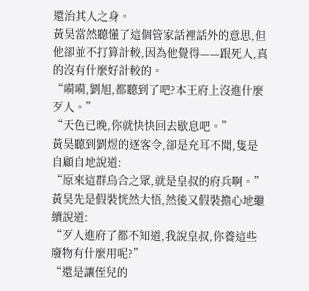還治其人之身。
黃昊當然聽懂了這個管家話裡話外的意思,但他卻並不打算計較,因為他覺得——跟死人,真的沒有什麼好計較的。
“嗬嗬,劉旭,都聽到了吧?本王府上沒進什麼歹人。”
“天色已晚,你就快快回去歇息吧。”
黃昊聽到劉煜的逐客令,卻是充耳不聞,隻是自顧自地說道:
“原來這群烏合之眾,就是皇叔的府兵啊。”
黃昊先是假裝恍然大悟,然後又假裝擔心地繼續說道:
“歹人進府了都不知道,我說皇叔,你養這些廢物有什麼用呢?”
“還是讓侄兒的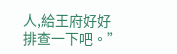人,給王府好好排查一下吧。”